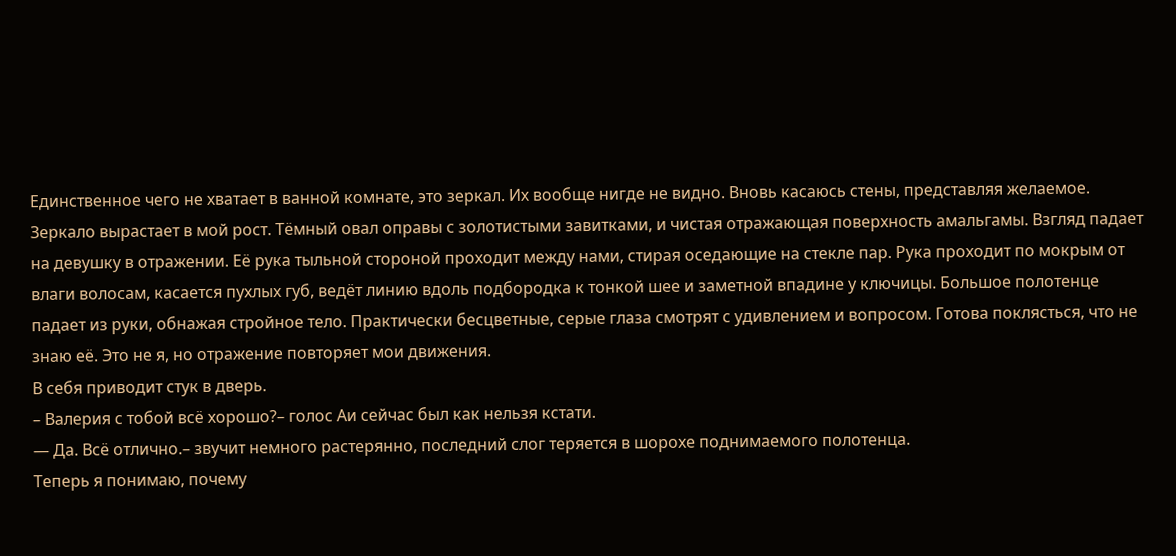Единственное чего не хватает в ванной комнате, это зеркал. Их вообще нигде не видно. Вновь касаюсь стены, представляя желаемое. Зеркало вырастает в мой рост. Тёмный овал оправы с золотистыми завитками, и чистая отражающая поверхность амальгамы. Взгляд падает на девушку в отражении. Её рука тыльной стороной проходит между нами, стирая оседающие на стекле пар. Рука проходит по мокрым от влаги волосам, касается пухлых губ, ведёт линию вдоль подбородка к тонкой шее и заметной впадине у ключицы. Большое полотенце падает из руки, обнажая стройное тело. Практически бесцветные, серые глаза смотрят с удивлением и вопросом. Готова поклясться, что не знаю её. Это не я, но отражение повторяет мои движения.
В себя приводит стук в дверь.
– Валерия с тобой всё хорошо?– голос Аи сейчас был как нельзя кстати.
— Да. Всё отлично.– звучит немного растерянно, последний слог теряется в шорохе поднимаемого полотенца.
Теперь я понимаю, почему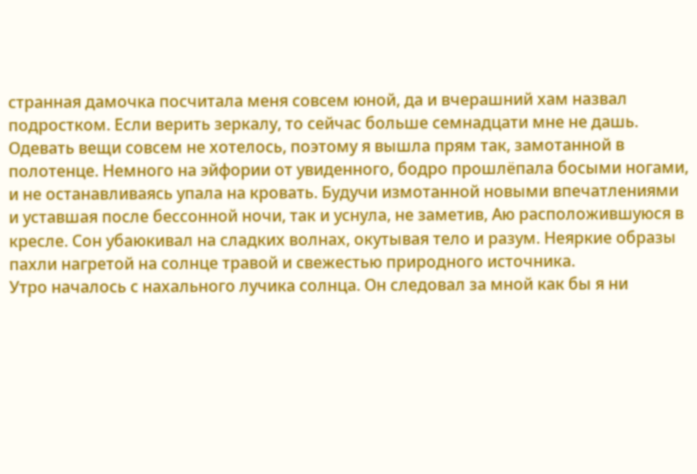странная дамочка посчитала меня совсем юной, да и вчерашний хам назвал подростком. Если верить зеркалу, то сейчас больше семнадцати мне не дашь. Одевать вещи совсем не хотелось, поэтому я вышла прям так, замотанной в полотенце. Немного на эйфории от увиденного, бодро прошлёпала босыми ногами, и не останавливаясь упала на кровать. Будучи измотанной новыми впечатлениями и уставшая после бессонной ночи, так и уснула, не заметив, Аю расположившуюся в кресле. Сон убаюкивал на сладких волнах, окутывая тело и разум. Неяркие образы пахли нагретой на солнце травой и свежестью природного источника.
Утро началось с нахального лучика солнца. Он следовал за мной как бы я ни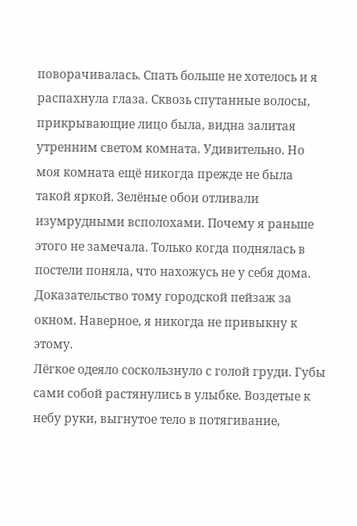поворачивалась. Спать больше не хотелось и я распахнула глаза. Сквозь спутанные волосы, прикрывающие лицо была, видна залитая утренним светом комната. Удивительно. Но моя комната ещё никогда прежде не была такой яркой. Зелёные обои отливали изумрудными всполохами. Почему я раньше этого не замечала. Только когда поднялась в постели поняла, что нахожусь не у себя дома. Доказательство тому городской пейзаж за окном. Наверное, я никогда не привыкну к этому.
Лёгкое одеяло соскользнуло с голой груди. Губы сами собой растянулись в улыбке. Воздетые к небу руки, выгнутое тело в потягивание,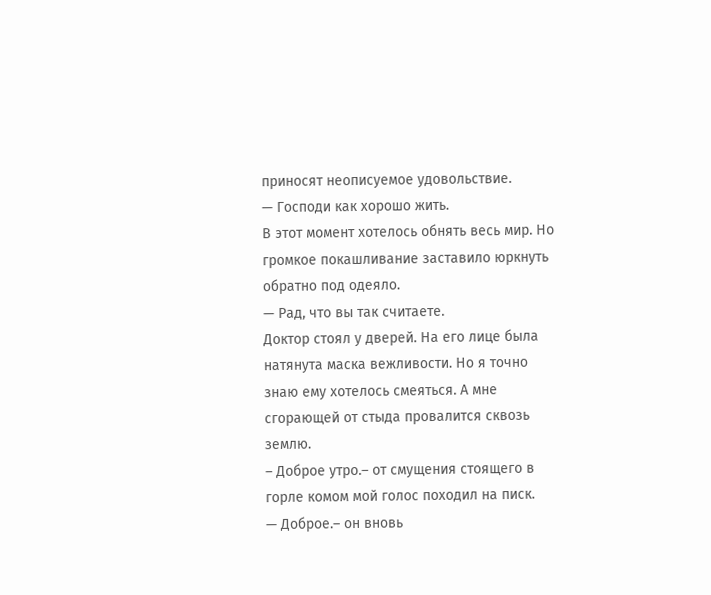приносят неописуемое удовольствие.
— Господи как хорошо жить.
В этот момент хотелось обнять весь мир. Но громкое покашливание заставило юркнуть обратно под одеяло.
— Рад, что вы так считаете.
Доктор стоял у дверей. На его лице была натянута маска вежливости. Но я точно знаю ему хотелось смеяться. А мне сгорающей от стыда провалится сквозь землю.
– Доброе утро.– от смущения стоящего в горле комом мой голос походил на писк.
— Доброе.– он вновь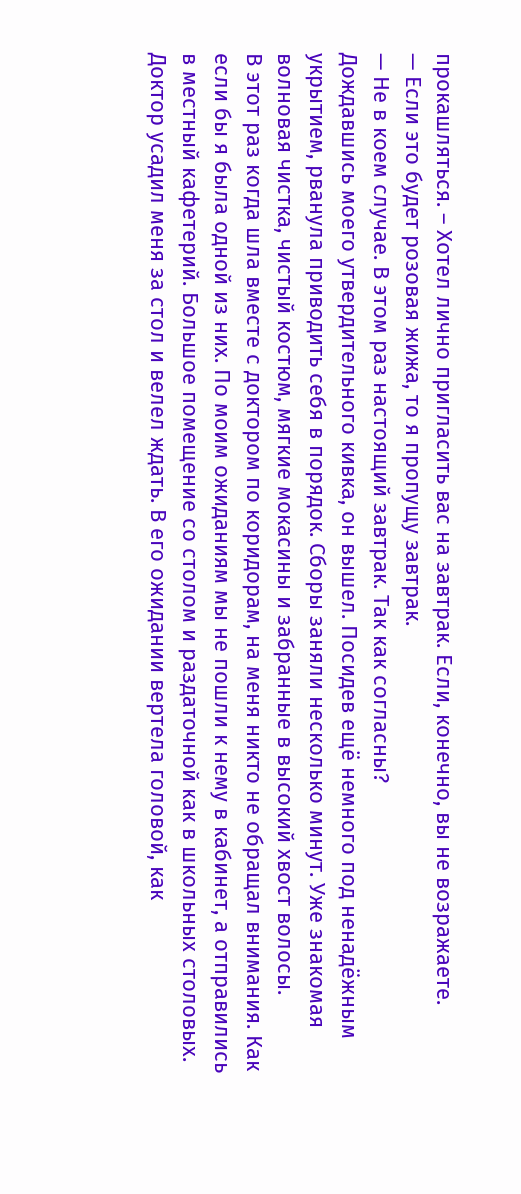прокашляться. – Хотел лично пригласить вас на завтрак. Если, конечно, вы не возражаете.
— Если это будет розовая жижа, то я пропущу завтрак.
— Не в коем случае. В этом раз настоящий завтрак. Так как согласны?
Дождавшись моего утвердительного кивка, он вышел. Посидев ещё немного под ненадёжным укрытием, рванула приводить себя в порядок. Сборы заняли несколько минут. Уже знакомая волновая чистка, чистый костюм, мягкие мокасины и забранные в высокий хвост волосы.
В этот раз когда шла вместе с доктором по коридорам, на меня никто не обращал внимания. Как если бы я была одной из них. По моим ожиданиям мы не пошли к нему в кабинет, а отправились в местный кафетерий. Большое помещение со столом и раздаточной как в школьных столовых. Доктор усадил меня за стол и велел ждать. В его ожидании вертела головой, как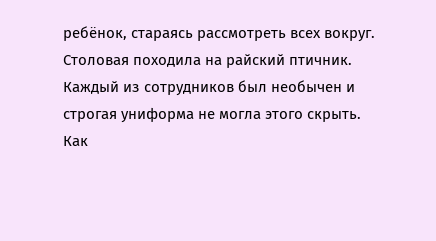ребёнок, стараясь рассмотреть всех вокруг. Столовая походила на райский птичник. Каждый из сотрудников был необычен и строгая униформа не могла этого скрыть. Как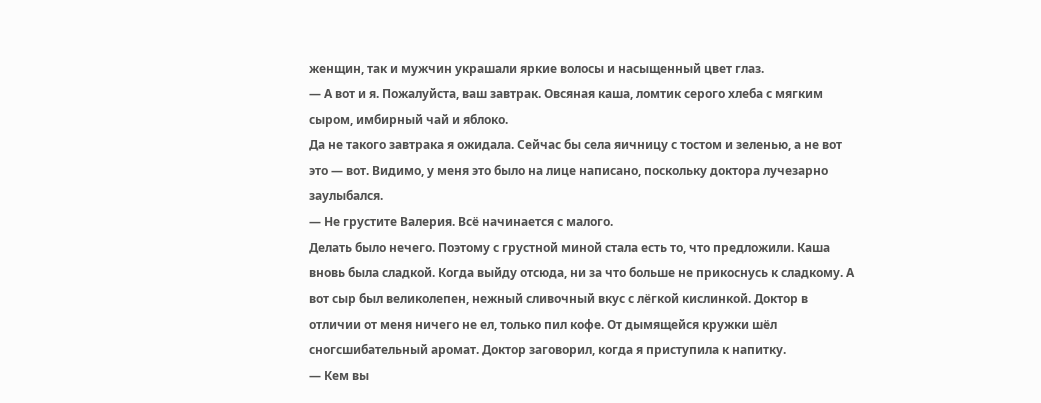женщин, так и мужчин украшали яркие волосы и насыщенный цвет глаз.
— А вот и я. Пожалуйста, ваш завтрак. Овсяная каша, ломтик серого хлеба с мягким сыром, имбирный чай и яблоко.
Да не такого завтрака я ожидала. Сейчас бы села яичницу с тостом и зеленью, а не вот это — вот. Видимо, у меня это было на лице написано, поскольку доктора лучезарно заулыбался.
— Не грустите Валерия. Всё начинается с малого.
Делать было нечего. Поэтому с грустной миной стала есть то, что предложили. Каша вновь была сладкой. Когда выйду отсюда, ни за что больше не прикоснусь к сладкому. А вот сыр был великолепен, нежный сливочный вкус с лёгкой кислинкой. Доктор в отличии от меня ничего не ел, только пил кофе. От дымящейся кружки шёл сногсшибательный аромат. Доктор заговорил, когда я приступила к напитку.
— Кем вы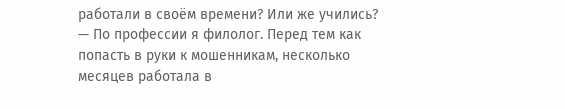работали в своём времени? Или же учились?
— По профессии я филолог. Перед тем как попасть в руки к мошенникам, несколько месяцев работала в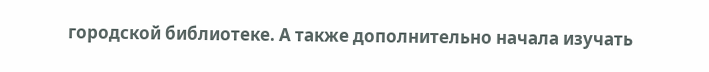городской библиотеке. А также дополнительно начала изучать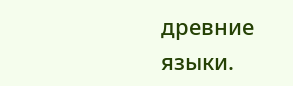древние языки.